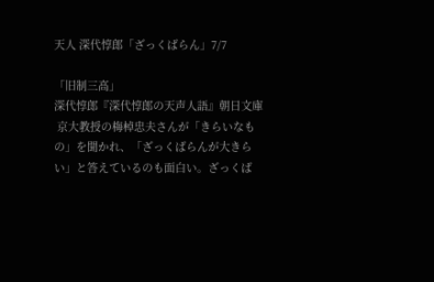天人 深代惇郎「ざっくばらん」7/7

「旧制三高」
深代惇郎『深代惇郎の天声人語』朝日文庫
 京大教授の梅棹忠夫さんが「きらいなもの」を聞かれ、「ざっくばらんが大きらい」と答えているのも面白い。ざっくば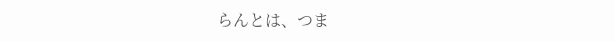らんとは、つま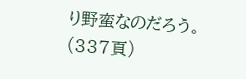り野蛮なのだろう。(337頁)